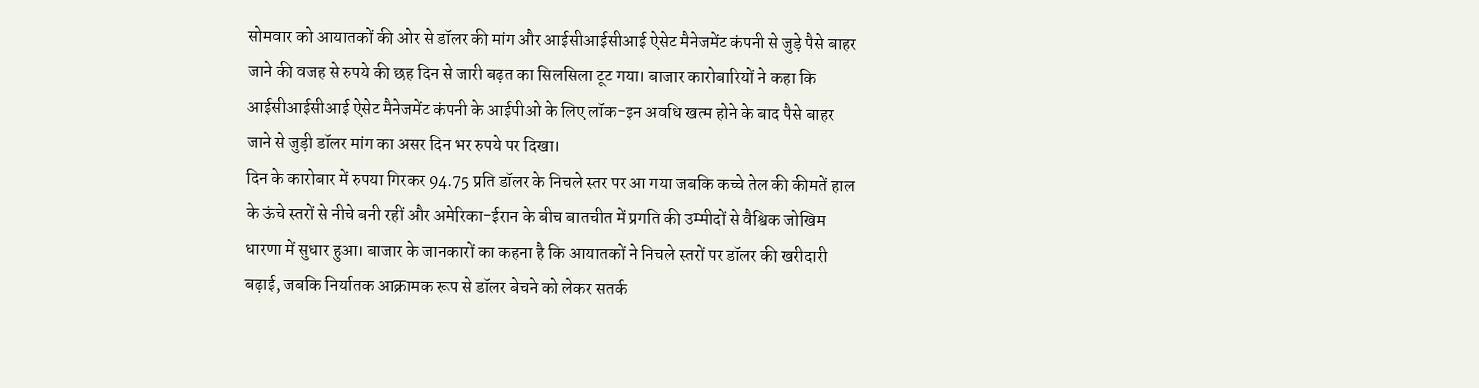सोमवार को आयातकों की ओर से डॉलर की मांग और आईसीआईसीआई ऐसेट मैनेजमेंट कंपनी से जुड़े पैसे बाहर जाने की वजह से रुपये की छह दिन से जारी बढ़त का सिलसिला टूट गया। बाजार कारोबारियों ने कहा कि आईसीआईसीआई ऐसेट मैनेजमेंट कंपनी के आईपीओ के लिए लॉक-इन अवधि खत्म होने के बाद पैसे बाहर जाने से जुड़ी डॉलर मांग का असर दिन भर रुपये पर दिखा।
दिन के कारोबार में रुपया गिरकर 94.75 प्रति डॉलर के निचले स्तर पर आ गया जबकि कच्चे तेल की कीमतें हाल के ऊंचे स्तरों से नीचे बनी रहीं और अमेरिका-ईरान के बीच बातचीत में प्रगति की उम्मीदों से वैश्विक जोखिम धारणा में सुधार हुआ। बाजार के जानकारों का कहना है कि आयातकों ने निचले स्तरों पर डॉलर की खरीदारी बढ़ाई, जबकि निर्यातक आक्रामक रूप से डॉलर बेचने को लेकर सतर्क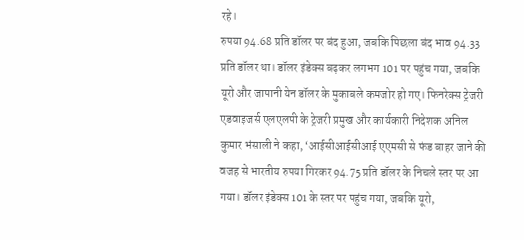रहे।
रुपया 94.68 प्रति डॉलर पर बंद हुआ, जबकि पिछला बंद भाव 94.33 प्रति डॉलर था। डॉलर इंडेक्स बढ़कर लगभग 101 पर पहुंच गया, जबकि यूरो और जापानी येन डॉलर के मुकाबले कमजोर हो गए। फिनरेक्स ट्रेजरी एडवाइजर्स एलएलपी के ट्रेजरी प्रमुख और कार्यकारी निदेशक अनिल
कुमार भंसाली ने कहा, ‘आईसीआईसीआई एएमसी से फंड बाहर जाने की वजह से भारतीय रुपया गिरकर 94.75 प्रति डॉलर के निचले स्तर पर आ गया। डॉलर इंडेक्स 101 के स्तर पर पहुंच गया, जबकि यूरो,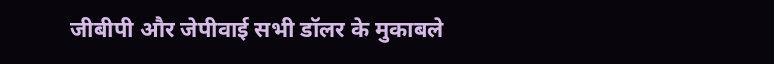जीबीपी और जेपीवाई सभी डॉलर के मुकाबले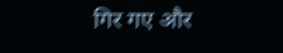गिर गए और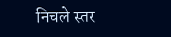निचले स्तर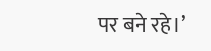पर बने रहे।’